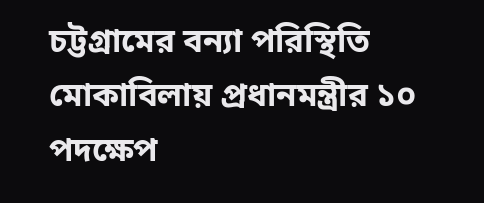চট্টগ্রামের বন্যা পরিস্থিতি মোকাবিলায় প্রধানমন্ত্রীর ১০ পদক্ষেপ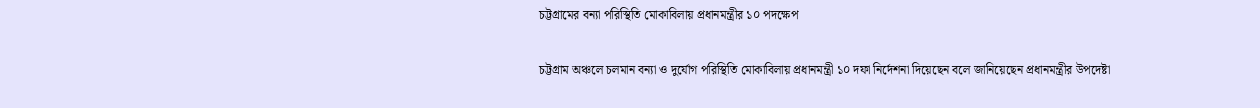চট্টগ্রামের বন্যা পরিস্থিতি মোকাবিলায় প্রধানমন্ত্রীর ১০ পদক্ষেপ

চট্টগ্রাম অঞ্চলে চলমান বন্যা ও দুর্যোগ পরিস্থিতি মোকাবিলায় প্রধানমন্ত্রী ১০ দফা নির্দেশনা দিয়েছেন বলে জানিয়েছেন প্রধানমন্ত্রীর উপদেষ্টা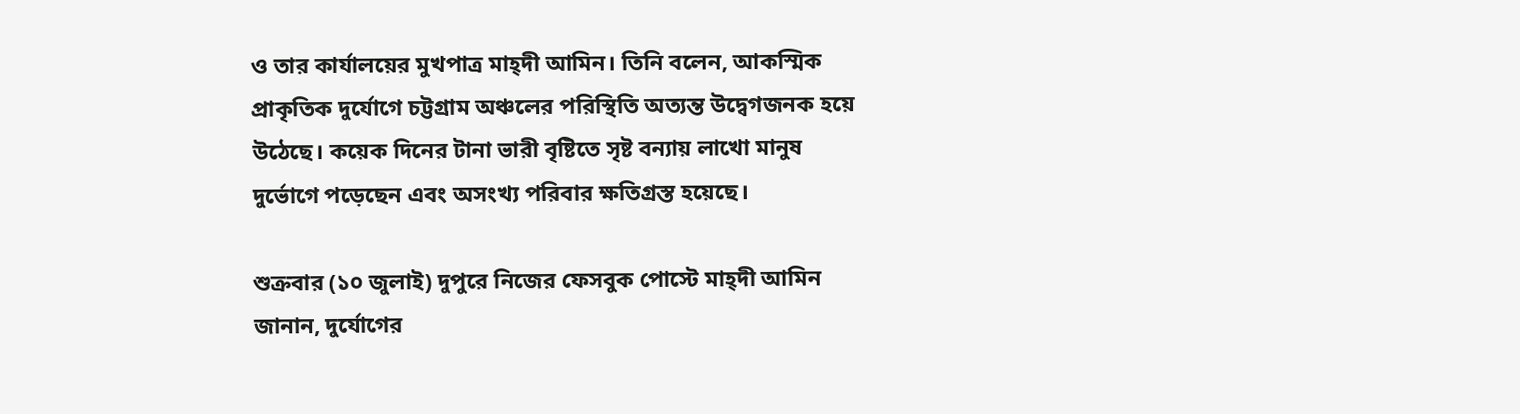ও তার কার্যালয়ের মুখপাত্র মাহ্দী আমিন। তিনি বলেন, আকস্মিক প্রাকৃতিক দুর্যোগে চট্টগ্রাম অঞ্চলের পরিস্থিতি অত্যন্ত উদ্বেগজনক হয়ে উঠেছে। কয়েক দিনের টানা ভারী বৃষ্টিতে সৃষ্ট বন্যায় লাখো মানুষ দুর্ভোগে পড়েছেন এবং অসংখ্য পরিবার ক্ষতিগ্রস্ত হয়েছে।

শুক্রবার (১০ জুলাই) দুপুরে নিজের ফেসবুক পোস্টে মাহ্দী আমিন জানান, দুর্যোগের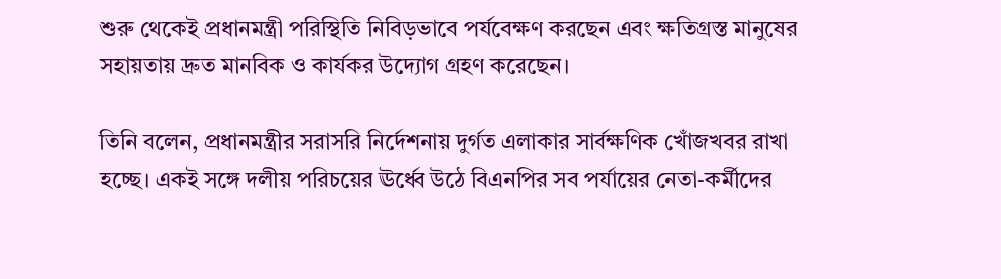শুরু থেকেই প্রধানমন্ত্রী পরিস্থিতি নিবিড়ভাবে পর্যবেক্ষণ করছেন এবং ক্ষতিগ্রস্ত মানুষের সহায়তায় দ্রুত মানবিক ও কার্যকর উদ্যোগ গ্রহণ করেছেন।

তিনি বলেন, প্রধানমন্ত্রীর সরাসরি নির্দেশনায় দুর্গত এলাকার সার্বক্ষণিক খোঁজখবর রাখা হচ্ছে। একই সঙ্গে দলীয় পরিচয়ের ঊর্ধ্বে উঠে বিএনপির সব পর্যায়ের নেতা-কর্মীদের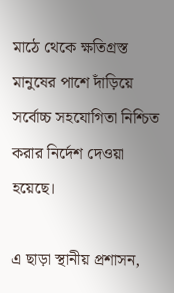মাঠে থেকে ক্ষতিগ্রস্ত মানুষের পাশে দাঁড়িয়ে সর্বোচ্চ সহযোগিতা নিশ্চিত করার নির্দেশ দেওয়া হয়েছে।

এ ছাড়া স্থানীয় প্রশাসন,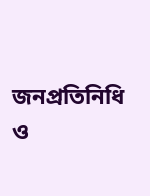জনপ্রতিনিধি ও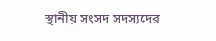স্থানীয় সংসদ সদস্যদের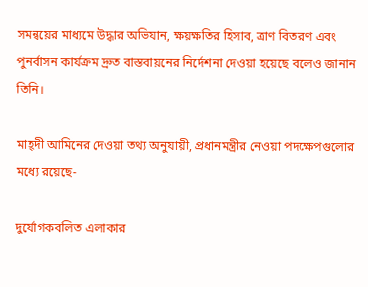সমন্বয়ের মাধ্যমে উদ্ধার অভিযান, ক্ষয়ক্ষতির হিসাব, ত্রাণ বিতরণ এবং পুনর্বাসন কার্যক্রম দ্রুত বাস্তবায়নের নির্দেশনা দেওয়া হয়েছে বলেও জানান তিনি।

মাহ্দী আমিনের দেওয়া তথ্য অনুযায়ী, প্রধানমন্ত্রীর নেওয়া পদক্ষেপগুলোর মধ্যে রয়েছে-

দুর্যোগকবলিত এলাকার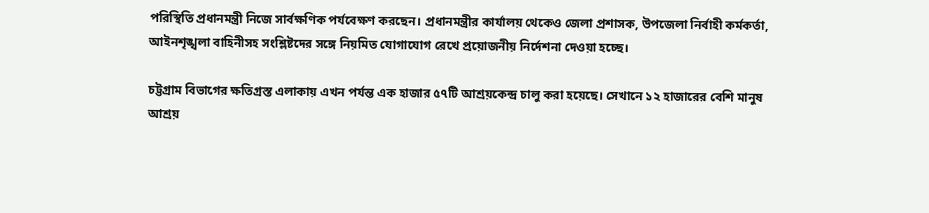পরিস্থিতি প্রধানমন্ত্রী নিজে সার্বক্ষণিক পর্যবেক্ষণ করছেন। প্রধানমন্ত্রীর কার্যালয় থেকেও জেলা প্রশাসক, উপজেলা নির্বাহী কর্মকর্তা, আইনশৃঙ্খলা বাহিনীসহ সংশ্লিষ্টদের সঙ্গে নিয়মিত যোগাযোগ রেখে প্রয়োজনীয় নির্দেশনা দেওয়া হচ্ছে।

চট্টগ্রাম বিভাগের ক্ষতিগ্রস্ত এলাকায় এখন পর্যন্ত এক হাজার ৫৭টি আশ্রয়কেন্দ্র চালু করা হয়েছে। সেখানে ১২ হাজারের বেশি মানুষ আশ্রয়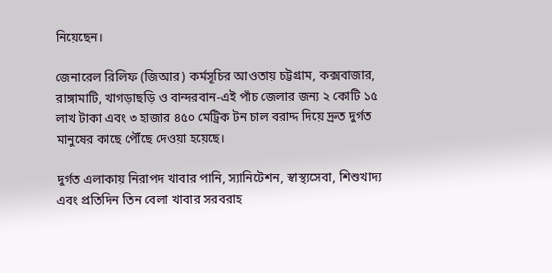নিয়েছেন।

জেনারেল রিলিফ (জিআর) কর্মসূচির আওতায় চট্টগ্রাম, কক্সবাজার, রাঙ্গামাটি, খাগড়াছড়ি ও বান্দরবান-এই পাঁচ জেলার জন্য ২ কোটি ১৫ লাখ টাকা এবং ৩ হাজার ৪৫০ মেট্রিক টন চাল বরাদ্দ দিয়ে দ্রুত দুর্গত মানুষের কাছে পৌঁছে দেওয়া হয়েছে।

দুর্গত এলাকায় নিরাপদ খাবার পানি, স্যানিটেশন, স্বাস্থ্যসেবা, শিশুখাদ্য এবং প্রতিদিন তিন বেলা খাবার সরবরাহ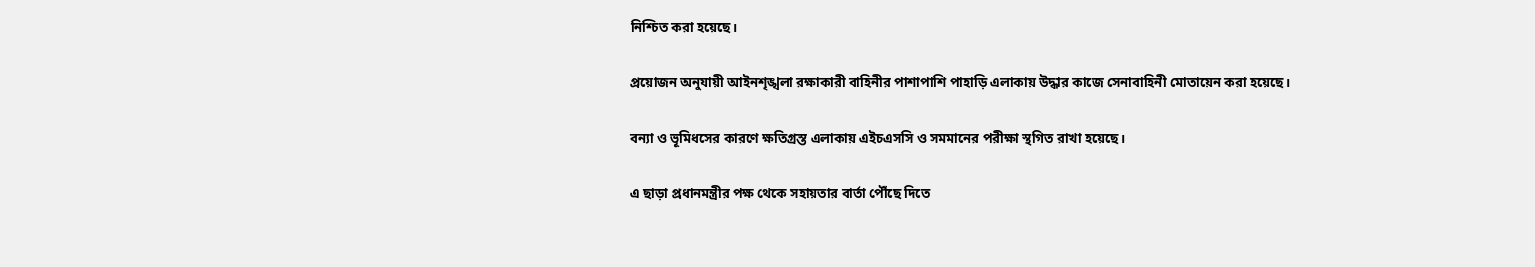নিশ্চিত করা হয়েছে।

প্রয়োজন অনুযায়ী আইনশৃঙ্খলা রক্ষাকারী বাহিনীর পাশাপাশি পাহাড়ি এলাকায় উদ্ধার কাজে সেনাবাহিনী মোতায়েন করা হয়েছে।

বন্যা ও ভূমিধসের কারণে ক্ষতিগ্রস্ত এলাকায় এইচএসসি ও সমমানের পরীক্ষা স্থগিত রাখা হয়েছে।

এ ছাড়া প্রধানমন্ত্রীর পক্ষ থেকে সহায়তার বার্তা পৌঁছে দিতে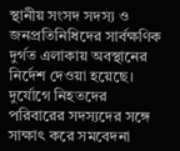স্থানীয় সংসদ সদস্য ও জনপ্রতিনিধিদের সার্বক্ষণিক দুর্গত এলাকায় অবস্থানের নির্দেশ দেওয়া হয়েছে। দুর্যোগে নিহতদের পরিবারের সদস্যদের সঙ্গে সাক্ষাৎ করে সমবেদনা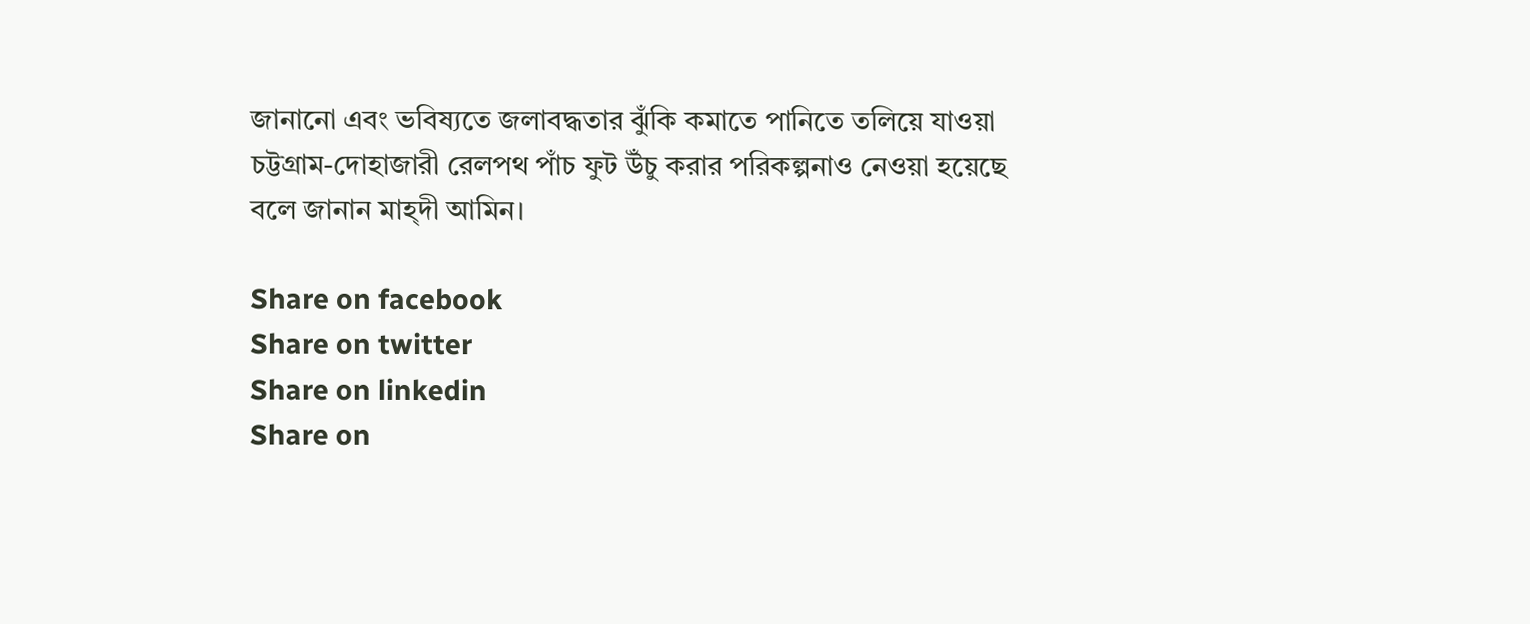জানানো এবং ভবিষ্যতে জলাবদ্ধতার ঝুঁকি কমাতে পানিতে তলিয়ে যাওয়া চট্টগ্রাম-দোহাজারী রেলপথ পাঁচ ফুট উঁচু করার পরিকল্পনাও নেওয়া হয়েছে বলে জানান মাহ্দী আমিন।

Share on facebook
Share on twitter
Share on linkedin
Share on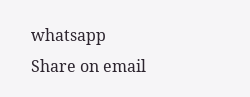whatsapp
Share on email